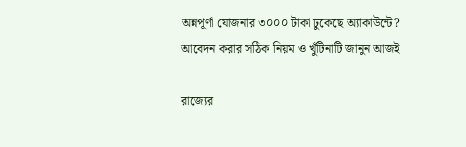অন্নপূর্ণা যোজনার ৩০০০ টাকা ঢুকেছে অ্যাকাউন্টে? আবেদন করার সঠিক নিয়ম ও খুঁটিনাটি জানুন আজই

রাজ্যের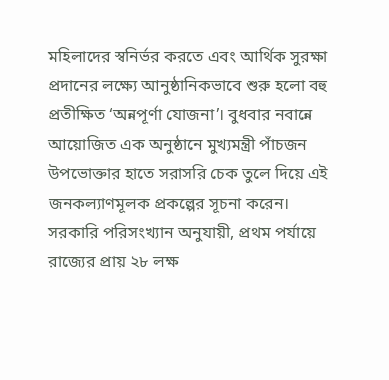মহিলাদের স্বনির্ভর করতে এবং আর্থিক সুরক্ষা প্রদানের লক্ষ্যে আনুষ্ঠানিকভাবে শুরু হলো বহু প্রতীক্ষিত ‘অন্নপূর্ণা যোজনা’। বুধবার নবান্নে আয়োজিত এক অনুষ্ঠানে মুখ্যমন্ত্রী পাঁচজন উপভোক্তার হাতে সরাসরি চেক তুলে দিয়ে এই জনকল্যাণমূলক প্রকল্পের সূচনা করেন। সরকারি পরিসংখ্যান অনুযায়ী, প্রথম পর্যায়ে রাজ্যের প্রায় ২৮ লক্ষ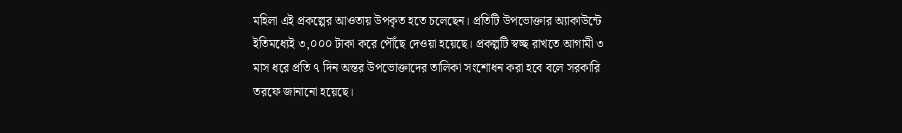মহিলা এই প্রকল্পের আওতায় উপকৃত হতে চলেছেন। প্রতিটি উপভোক্তার অ্যাকাউন্টে ইতিমধ্যেই ৩,০০০ টাকা করে পৌঁছে দেওয়া হয়েছে। প্রকল্পটি স্বচ্ছ রাখতে আগামী ৩ মাস ধরে প্রতি ৭ দিন অন্তর উপভোক্তাদের তালিকা সংশোধন করা হবে বলে সরকারি তরফে জানানো হয়েছে।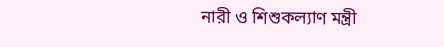নারী ও শিশুকল্যাণ মন্ত্রী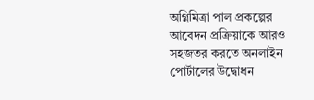অগ্নিমিত্রা পাল প্রকল্পের আবেদন প্রক্রিয়াকে আরও সহজতর করতে অনলাইন পোর্টালের উদ্বোধন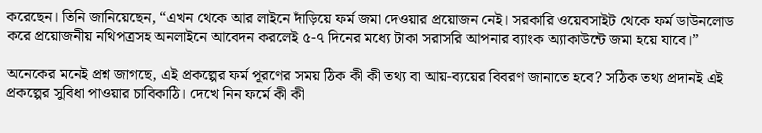করেছেন। তিনি জানিয়েছেন, “এখন থেকে আর লাইনে দাঁড়িয়ে ফর্ম জমা দেওয়ার প্রয়োজন নেই। সরকারি ওয়েবসাইট থেকে ফর্ম ডাউনলোড করে প্রয়োজনীয় নথিপত্রসহ অনলাইনে আবেদন করলেই ৫-৭ দিনের মধ্যে টাকা সরাসরি আপনার ব্যাংক অ্যাকাউন্টে জমা হয়ে যাবে।”

অনেকের মনেই প্রশ্ন জাগছে, এই প্রকল্পের ফর্ম পূরণের সময় ঠিক কী কী তথ্য বা আয়-ব্যয়ের বিবরণ জানাতে হবে? সঠিক তথ্য প্রদানই এই প্রকল্পের সুবিধা পাওয়ার চাবিকাঠি। দেখে নিন ফর্মে কী কী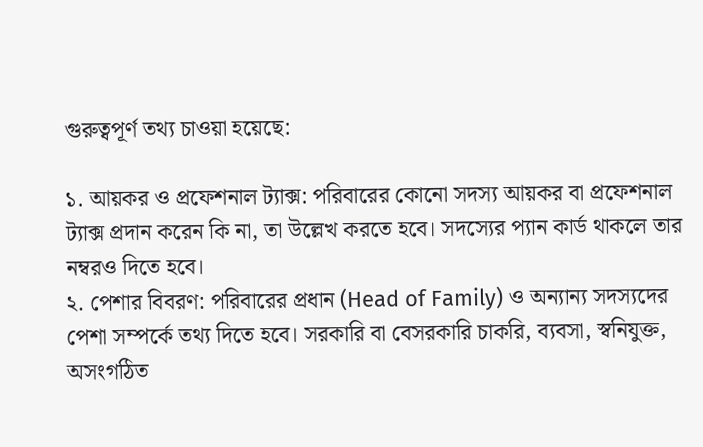গুরুত্বপূর্ণ তথ্য চাওয়া হয়েছে:

১. আয়কর ও প্রফেশনাল ট্যাক্স: পরিবারের কোনো সদস্য আয়কর বা প্রফেশনাল ট্যাক্স প্রদান করেন কি না, তা উল্লেখ করতে হবে। সদস্যের প্যান কার্ড থাকলে তার নম্বরও দিতে হবে।
২. পেশার বিবরণ: পরিবারের প্রধান (Head of Family) ও অন্যান্য সদস্যদের পেশা সম্পর্কে তথ্য দিতে হবে। সরকারি বা বেসরকারি চাকরি, ব্যবসা, স্বনিযুক্ত, অসংগঠিত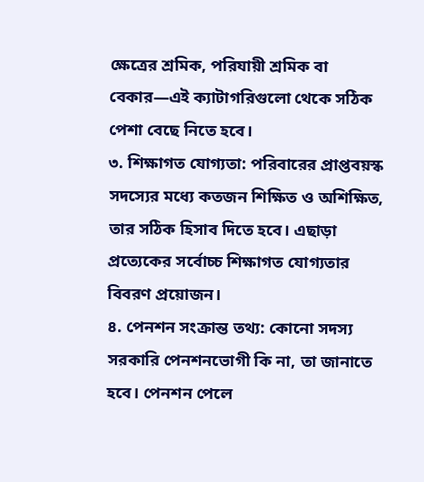ক্ষেত্রের শ্রমিক, পরিযায়ী শ্রমিক বা বেকার—এই ক্যাটাগরিগুলো থেকে সঠিক পেশা বেছে নিতে হবে।
৩. শিক্ষাগত যোগ্যতা: পরিবারের প্রাপ্তবয়স্ক সদস্যের মধ্যে কতজন শিক্ষিত ও অশিক্ষিত, তার সঠিক হিসাব দিতে হবে। এছাড়া প্রত্যেকের সর্বোচ্চ শিক্ষাগত যোগ্যতার বিবরণ প্রয়োজন।
৪. পেনশন সংক্রান্ত তথ্য: কোনো সদস্য সরকারি পেনশনভোগী কি না, তা জানাতে হবে। পেনশন পেলে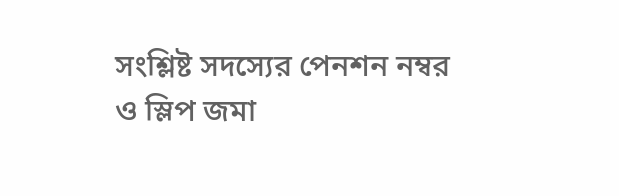সংশ্লিষ্ট সদস্যের পেনশন নম্বর ও স্লিপ জমা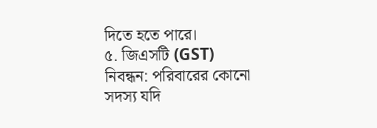দিতে হতে পারে।
৫. জিএসটি (GST) নিবন্ধন: পরিবারের কোনো সদস্য যদি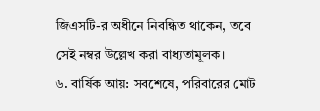জিএসটি-র অধীনে নিবন্ধিত থাকেন, তবে সেই নম্বর উল্লেখ করা বাধ্যতামূলক।
৬. বার্ষিক আয়: সবশেষে, পরিবারের মোট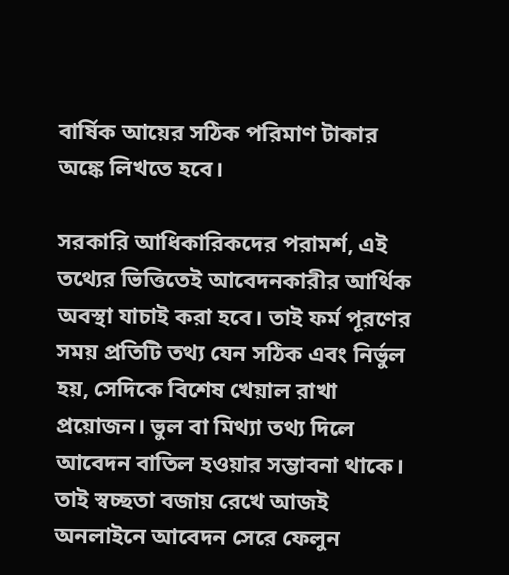বার্ষিক আয়ের সঠিক পরিমাণ টাকার অঙ্কে লিখতে হবে।

সরকারি আধিকারিকদের পরামর্শ, এই তথ্যের ভিত্তিতেই আবেদনকারীর আর্থিক অবস্থা যাচাই করা হবে। তাই ফর্ম পূরণের সময় প্রতিটি তথ্য যেন সঠিক এবং নির্ভুল হয়, সেদিকে বিশেষ খেয়াল রাখা প্রয়োজন। ভুল বা মিথ্যা তথ্য দিলে আবেদন বাতিল হওয়ার সম্ভাবনা থাকে। তাই স্বচ্ছতা বজায় রেখে আজই অনলাইনে আবেদন সেরে ফেলুন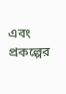এবং প্রকল্পের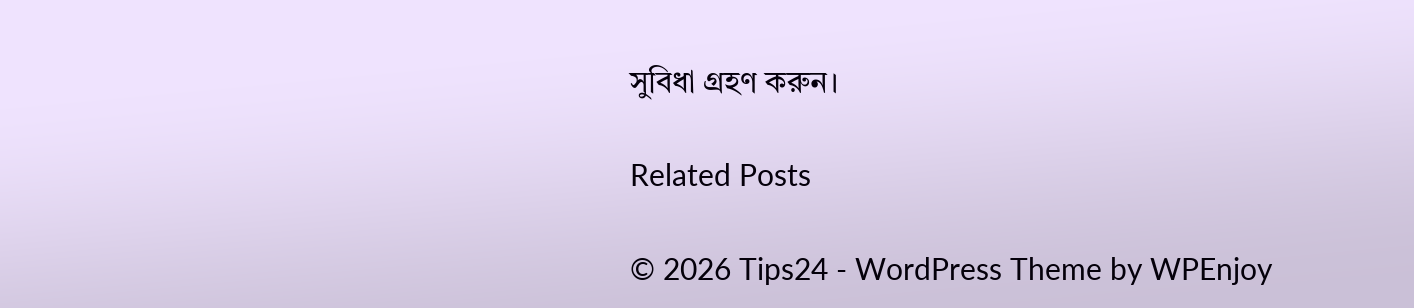সুবিধা গ্রহণ করুন।

Related Posts

© 2026 Tips24 - WordPress Theme by WPEnjoy